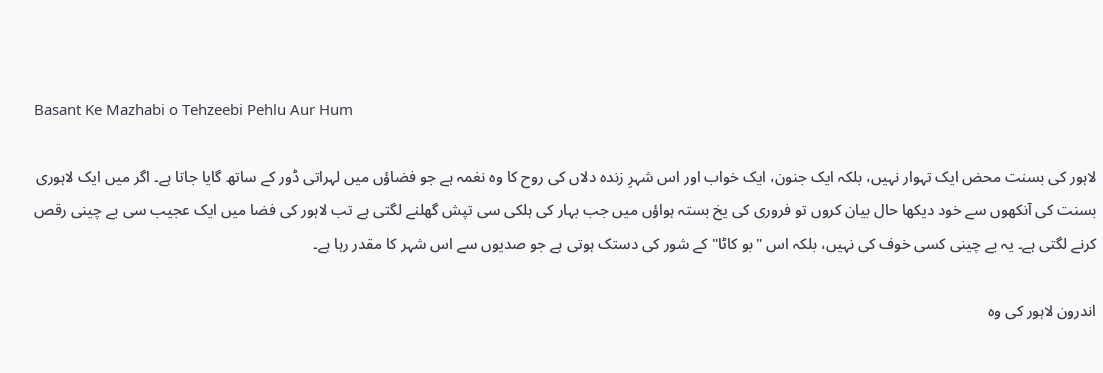Basant Ke Mazhabi o Tehzeebi Pehlu Aur Hum

لاہور کی بسنت محض ایک تہوار نہیں، بلکہ ایک جنون، ایک خواب اور اس شہرِ زندہ دلاں کی روح کا وہ نغمہ ہے جو فضاؤں میں لہراتی ڈور کے ساتھ گایا جاتا ہے۔ اگر میں ایک لاہوری بسنت کی آنکھوں سے خود دیکھا حال بیان کروں تو فروری کی یخ بستہ ہواؤں میں جب بہار کی ہلکی سی تپش گھلنے لگتی ہے تب لاہور کی فضا میں ایک عجیب سی بے چینی رقص کرنے لگتی ہے۔ یہ بے چینی کسی خوف کی نہیں، بلکہ اس "بو کاٹا" کے شور کی دستک ہوتی ہے جو صدیوں سے اس شہر کا مقدر رہا ہے۔

اندرون لاہور کی وہ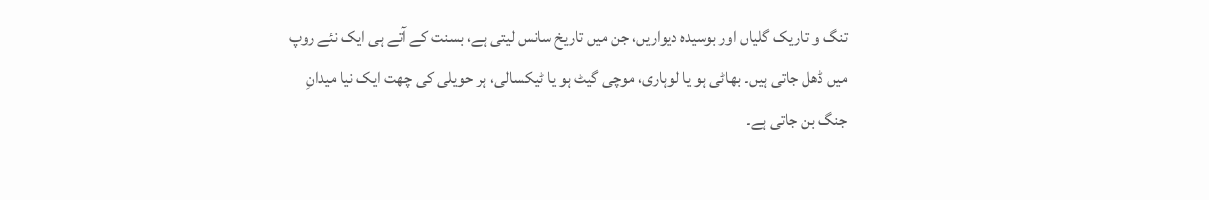تنگ و تاریک گلیاں اور بوسیدہ دیواریں، جن میں تاریخ سانس لیتی ہے، بسنت کے آتے ہی ایک نئے روپ میں ڈھل جاتی ہیں۔ بھاٹی ہو یا لوہاری، موچی گیٹ ہو یا ٹیکسالی، ہر حویلی کی چھت ایک نیا میدانِ جنگ بن جاتی ہے۔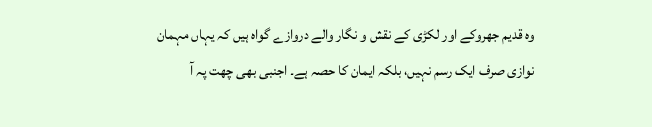وہ قدیم جھروکے اور لکڑی کے نقش و نگار والے دروازے گواہ ہیں کہ یہاں مہمان نوازی صرف ایک رسم نہیں، بلکہ ایمان کا حصہ ہے۔ اجنبی بھی چھت پہ آ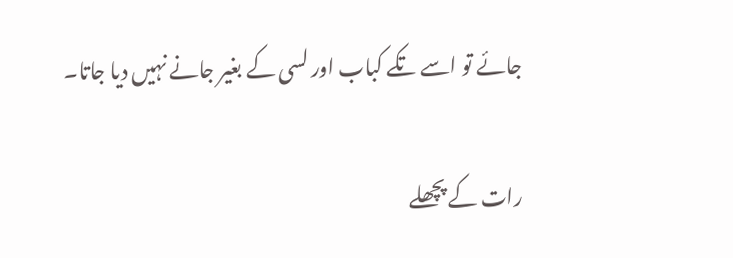جائے تو اسے تکے کباب اور لسی کے بغیر جانے نہیں دیا جاتا۔

رات کے پچھلے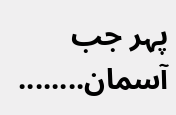پہر جب آسمان........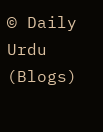© Daily Urdu (Blogs)